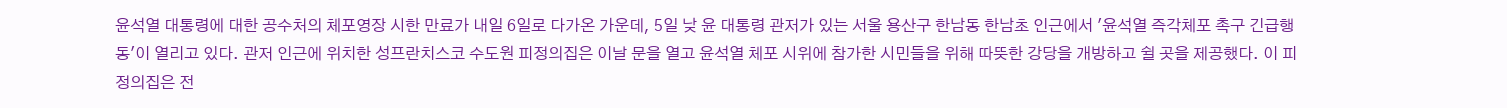윤석열 대통령에 대한 공수처의 체포영장 시한 만료가 내일 6일로 다가온 가운데, 5일 낮 윤 대통령 관저가 있는 서울 용산구 한남동 한남초 인근에서 '윤석열 즉각체포 촉구 긴급행동'이 열리고 있다. 관저 인근에 위치한 성프란치스코 수도원 피정의집은 이날 문을 열고 윤석열 체포 시위에 참가한 시민들을 위해 따뜻한 강당을 개방하고 쉴 곳을 제공했다. 이 피정의집은 전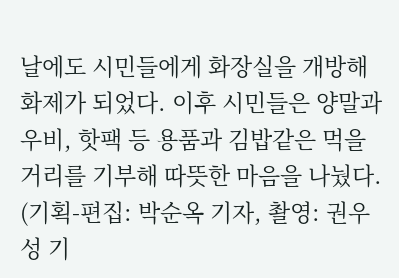날에도 시민들에게 화장실을 개방해 화제가 되었다. 이후 시민들은 양말과 우비, 핫팩 등 용품과 김밥같은 먹을거리를 기부해 따뜻한 마음을 나눴다. (기획-편집: 박순옥 기자, 촬영: 권우성 기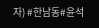자) #한남동#윤석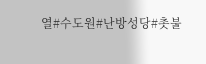열#수도원#난방성당#촛불